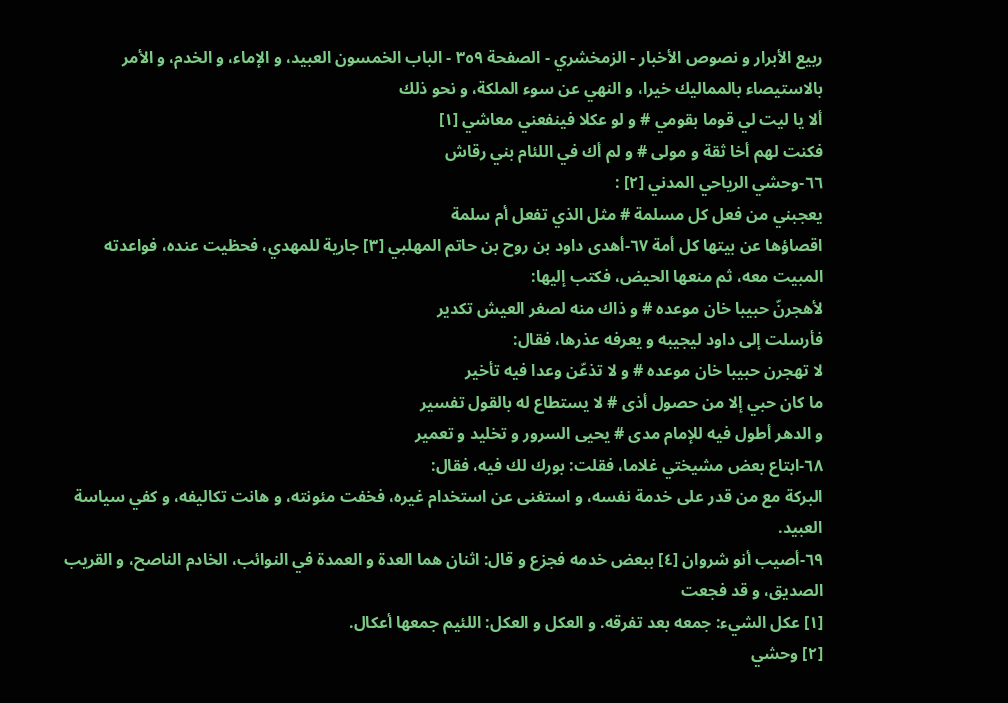ربيع الأبرار و نصوص الأخبار - الزمخشري - الصفحة ٣٥٩ - الباب الخمسون العبيد، و الإماء، و الخدم، و الأمر بالاستيصاء بالمماليك خيرا، و النهي عن سوء الملكة، و نحو ذلك
ألا يا ليت لي قوما بقومي # و لو عكلا فينفعني معاشي [١]
فكنت لهم أخا ثقة و مولى # و لم أك في اللئام بني رقاش
٦٦-وحشي الرياحي المدني [٢] :
يعجبني من فعل كل مسلمة # مثل الذي تفعل أم سلمة
اقصاؤها عن بيتها كل أمة ٦٧-أهدى داود بن روح بن حاتم المهلبي [٣] جارية للمهدي، فحظيت عنده، فواعدته المبيت معه، ثم منعها الحيض، فكتب إليها:
لأهجرنّ حبيبا خان موعده # و ذاك منه لصغر العيش تكدير
فأرسلت إلى داود ليجيبه و يعرفه عذرها، فقال:
لا تهجرن حبيبا خان موعده # و لا تذعّن وعدا فيه تأخير
ما كان حبي إلا من حصول أذى # لا يستطاع له بالقول تفسير
و الدهر أطول فيه للإمام مدى # يحيى السرور و تخليد و تعمير
٦٨-ابتاع بعض مشيختي غلاما، فقلت: بورك لك فيه، فقال:
البركة مع من قدر على خدمة نفسه، و استغنى عن استخدام غيره، فخفت مئونته، و هانت تكاليفه، و كفي سياسة العبيد.
٦٩-أصيب أنو شروان [٤] ببعض خدمه فجزع و قال: اثنان هما العدة و العمدة في النوائب، الخادم الناصح، و القريب الصديق، و قد فجعت
[١] عكل الشيء: جمعه بعد تفرقه. و العكل و العكل: اللئيم جمعها أعكال.
[٢] وحشي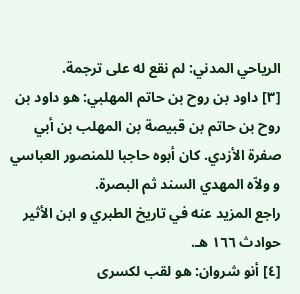الرياحي المدني: لم نقع له على ترجمة.
[٣] داود بن روح بن حاتم المهلبي: هو داود بن روح بن حاتم بن قبيصة بن المهلب بن أبي صفرة الأزدي. كان أبوه حاجبا للمنصور العباسي و ولاّه المهدي السند ثم البصرة.
راجع المزيد عنه في تاريخ الطبري و ابن الأثير حوادث ١٦٦ هـ.
[٤] أنو شروان: هو لقب لكسرى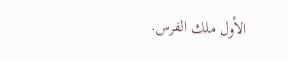الأول ملك الفرس.